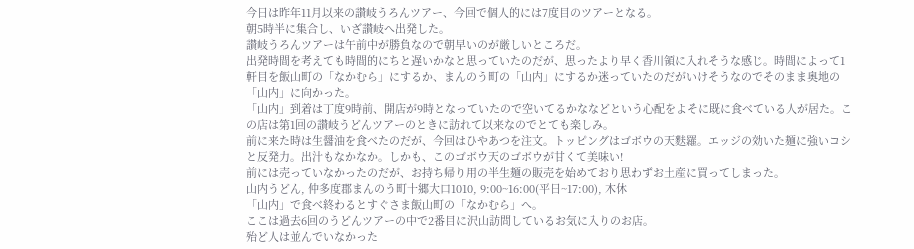今日は昨年11月以来の讃岐うろんツアー、今回で個人的には7度目のツアーとなる。
朝5時半に集合し、いざ讃岐へ出発した。
讃岐うろんツアーは午前中が勝負なので朝早いのが厳しいところだ。
出発時間を考えても時間的にちと遅いかなと思っていたのだが、思ったより早く香川領に入れそうな感じ。時間によって1軒目を飯山町の「なかむら」にするか、まんのう町の「山内」にするか迷っていたのだがいけそうなのでそのまま奥地の「山内」に向かった。
「山内」到着は丁度9時前、開店が9時となっていたので空いてるかななどという心配をよそに既に食べている人が居た。この店は第1回の讃岐うどんツアーのときに訪れて以来なのでとても楽しみ。
前に来た時は生醤油を食べたのだが、今回はひやあつを注文。トッピングはゴボウの天麩羅。エッジの効いた麺に強いコシと反発力。出汁もなかなか。しかも、このゴボウ天のゴボウが甘くて美味い!
前には売っていなかったのだが、お持ち帰り用の半生麺の販売を始めており思わずお土産に買ってしまった。
山内うどん, 仲多度郡まんのう町十郷大口1010, 9:00~16:00(平日~17:00), 木休
「山内」で食べ終わるとすぐさま飯山町の「なかむら」へ。
ここは過去6回のうどんツアーの中で2番目に沢山訪問しているお気に入りのお店。
殆ど人は並んでいなかった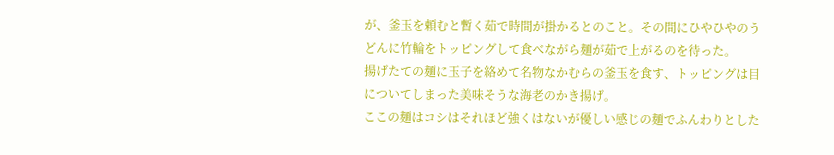が、釜玉を頼むと暫く茹で時間が掛かるとのこと。その間にひやひやのうどんに竹輪をトッピングして食べながら麺が茹で上がるのを待った。
揚げたての麺に玉子を絡めて名物なかむらの釜玉を食す、トッピングは目についてしまった美味そうな海老のかき揚げ。
ここの麺はコシはそれほど強くはないが優しい感じの麺でふんわりとした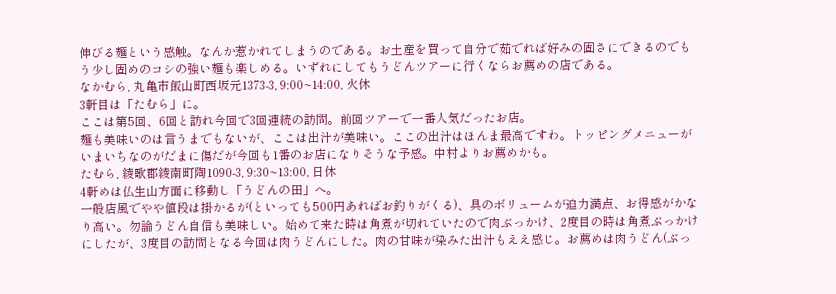伸びる麺という感触。なんか惹かれてしまうのである。お土産を買って自分で茹でれば好みの固さにできるのでもう少し固めのコシの強い麺も楽しめる。いずれにしてもうどんツアーに行くならお薦めの店である。
なかむら, 丸亀市飯山町西坂元1373-3, 9:00~14:00, 火休
3軒目は「たむら」に。
ここは第5回、6回と訪れ今回で3回連続の訪問。前回ツアーで一番人気だったお店。
麺も美味いのは言うまでもないが、ここは出汁が美味い。ここの出汁はほんま最高ですわ。トッピングメニューがいまいちなのがだまに傷だが今回も1番のお店になりそうな予感。中村よりお薦めかも。
たむら, 綾歌郡綾南町陶1090-3, 9:30~13:00, 日休
4軒めは仏生山方面に移動し「うどんの田」へ。
一般店風でやや値段は掛かるが(といっても500円あればお釣りがくる)、具のボリュームが迫力満点、お得感がかなり高い。勿論うどん自信も美味しい。始めて来た時は角煮が切れていたので肉ぶっかけ、2度目の時は角煮ぶっかけにしたが、3度目の訪問となる今回は肉うどんにした。肉の甘味が染みた出汁もええ感じ。お薦めは肉うどん(ぶっ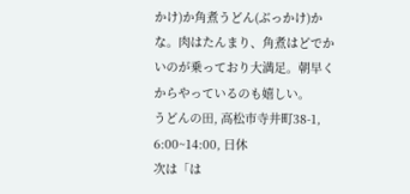かけ)か角煮うどん(ぶっかけ)かな。肉はたんまり、角煮はどでかいのが乗っており大満足。朝早くからやっているのも嬉しい。
うどんの田, 高松市寺井町38-1, 6:00~14:00, 日休
次は「は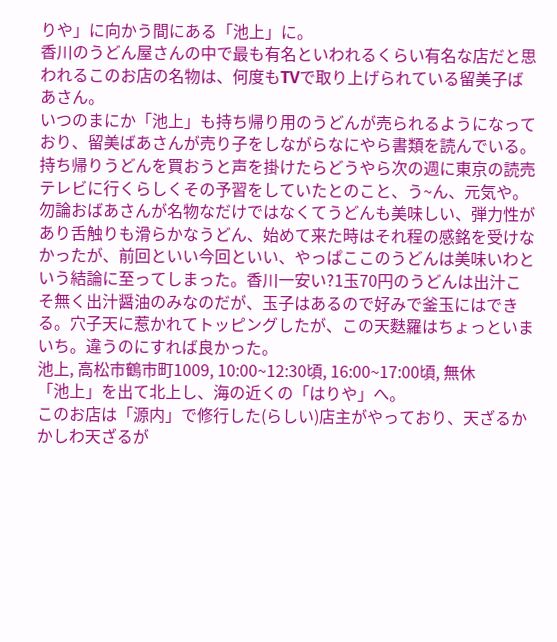りや」に向かう間にある「池上」に。
香川のうどん屋さんの中で最も有名といわれるくらい有名な店だと思われるこのお店の名物は、何度もTVで取り上げられている留美子ばあさん。
いつのまにか「池上」も持ち帰り用のうどんが売られるようになっており、留美ばあさんが売り子をしながらなにやら書類を読んでいる。持ち帰りうどんを買おうと声を掛けたらどうやら次の週に東京の読売テレビに行くらしくその予習をしていたとのこと、う~ん、元気や。
勿論おばあさんが名物なだけではなくてうどんも美味しい、弾力性があり舌触りも滑らかなうどん、始めて来た時はそれ程の感銘を受けなかったが、前回といい今回といい、やっぱここのうどんは美味いわという結論に至ってしまった。香川一安い?1玉70円のうどんは出汁こそ無く出汁醤油のみなのだが、玉子はあるので好みで釜玉にはできる。穴子天に惹かれてトッピングしたが、この天麩羅はちょっといまいち。違うのにすれば良かった。
池上, 高松市鶴市町1009, 10:00~12:30頃, 16:00~17:00頃, 無休
「池上」を出て北上し、海の近くの「はりや」へ。
このお店は「源内」で修行した(らしい)店主がやっており、天ざるかかしわ天ざるが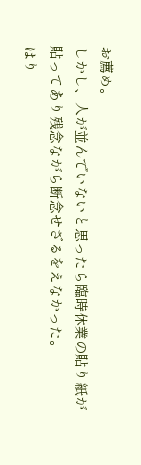お薦め。
しかし、人が並んでいないと思ったら臨時休業の貼り紙が貼ってあり残念ながら断念せざるをえなかった。
はり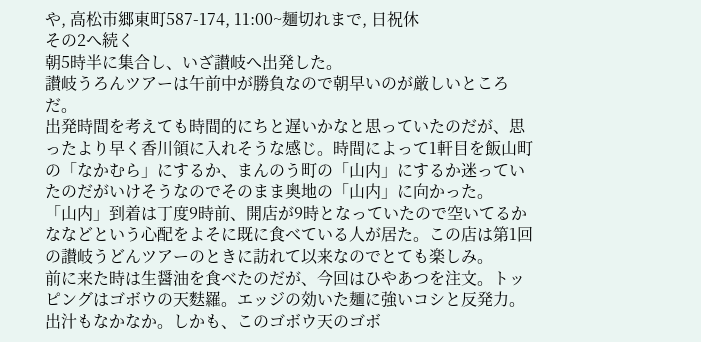や, 高松市郷東町587-174, 11:00~麺切れまで, 日祝休
その2へ続く
朝5時半に集合し、いざ讃岐へ出発した。
讃岐うろんツアーは午前中が勝負なので朝早いのが厳しいところだ。
出発時間を考えても時間的にちと遅いかなと思っていたのだが、思ったより早く香川領に入れそうな感じ。時間によって1軒目を飯山町の「なかむら」にするか、まんのう町の「山内」にするか迷っていたのだがいけそうなのでそのまま奥地の「山内」に向かった。
「山内」到着は丁度9時前、開店が9時となっていたので空いてるかななどという心配をよそに既に食べている人が居た。この店は第1回の讃岐うどんツアーのときに訪れて以来なのでとても楽しみ。
前に来た時は生醤油を食べたのだが、今回はひやあつを注文。トッピングはゴボウの天麩羅。エッジの効いた麺に強いコシと反発力。出汁もなかなか。しかも、このゴボウ天のゴボ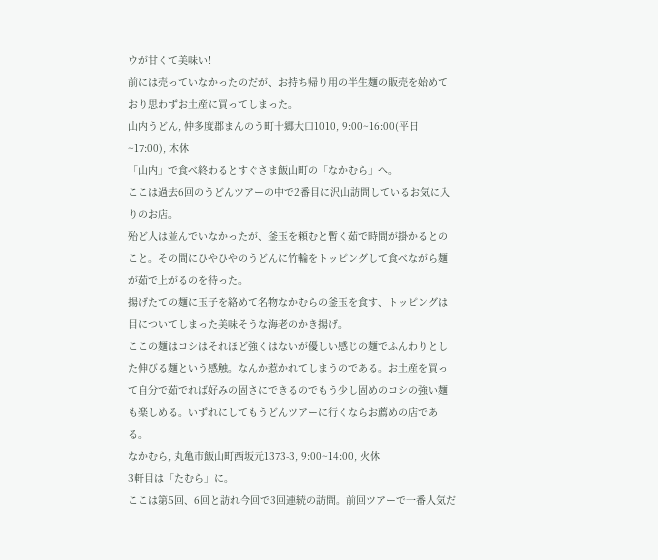ウが甘くて美味い!
前には売っていなかったのだが、お持ち帰り用の半生麺の販売を始めており思わずお土産に買ってしまった。
山内うどん, 仲多度郡まんのう町十郷大口1010, 9:00~16:00(平日~17:00), 木休
「山内」で食べ終わるとすぐさま飯山町の「なかむら」へ。
ここは過去6回のうどんツアーの中で2番目に沢山訪問しているお気に入りのお店。
殆ど人は並んでいなかったが、釜玉を頼むと暫く茹で時間が掛かるとのこと。その間にひやひやのうどんに竹輪をトッピングして食べながら麺が茹で上がるのを待った。
揚げたての麺に玉子を絡めて名物なかむらの釜玉を食す、トッピングは目についてしまった美味そうな海老のかき揚げ。
ここの麺はコシはそれほど強くはないが優しい感じの麺でふんわりとした伸びる麺という感触。なんか惹かれてしまうのである。お土産を買って自分で茹でれば好みの固さにできるのでもう少し固めのコシの強い麺も楽しめる。いずれにしてもうどんツアーに行くならお薦めの店である。
なかむら, 丸亀市飯山町西坂元1373-3, 9:00~14:00, 火休
3軒目は「たむら」に。
ここは第5回、6回と訪れ今回で3回連続の訪問。前回ツアーで一番人気だ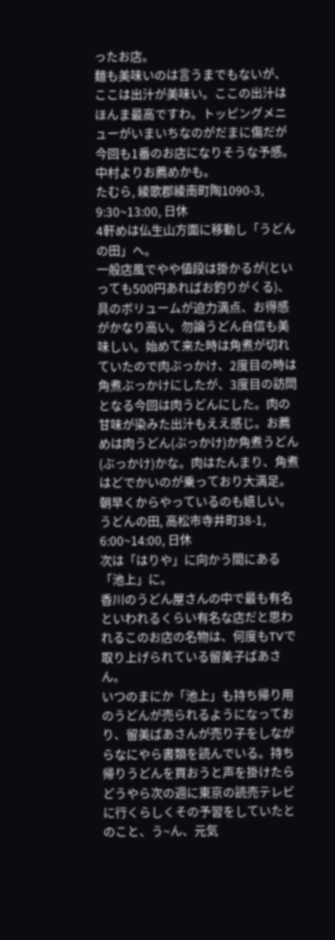ったお店。
麺も美味いのは言うまでもないが、ここは出汁が美味い。ここの出汁はほんま最高ですわ。トッピングメニューがいまいちなのがだまに傷だが今回も1番のお店になりそうな予感。中村よりお薦めかも。
たむら, 綾歌郡綾南町陶1090-3, 9:30~13:00, 日休
4軒めは仏生山方面に移動し「うどんの田」へ。
一般店風でやや値段は掛かるが(といっても500円あればお釣りがくる)、具のボリュームが迫力満点、お得感がかなり高い。勿論うどん自信も美味しい。始めて来た時は角煮が切れていたので肉ぶっかけ、2度目の時は角煮ぶっかけにしたが、3度目の訪問となる今回は肉うどんにした。肉の甘味が染みた出汁もええ感じ。お薦めは肉うどん(ぶっかけ)か角煮うどん(ぶっかけ)かな。肉はたんまり、角煮はどでかいのが乗っており大満足。朝早くからやっているのも嬉しい。
うどんの田, 高松市寺井町38-1, 6:00~14:00, 日休
次は「はりや」に向かう間にある「池上」に。
香川のうどん屋さんの中で最も有名といわれるくらい有名な店だと思われるこのお店の名物は、何度もTVで取り上げられている留美子ばあさん。
いつのまにか「池上」も持ち帰り用のうどんが売られるようになっており、留美ばあさんが売り子をしながらなにやら書類を読んでいる。持ち帰りうどんを買おうと声を掛けたらどうやら次の週に東京の読売テレビに行くらしくその予習をしていたとのこと、う~ん、元気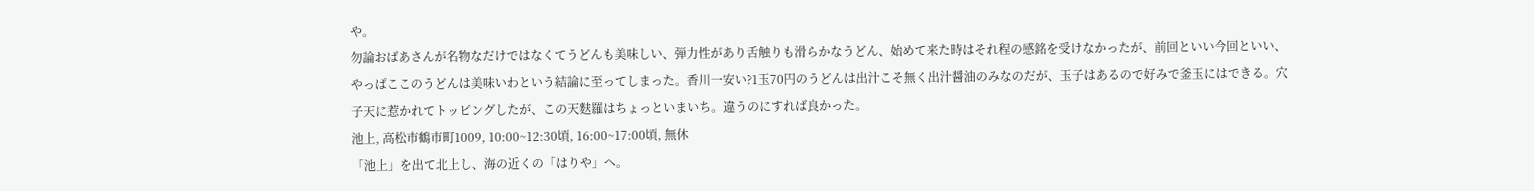や。
勿論おばあさんが名物なだけではなくてうどんも美味しい、弾力性があり舌触りも滑らかなうどん、始めて来た時はそれ程の感銘を受けなかったが、前回といい今回といい、やっぱここのうどんは美味いわという結論に至ってしまった。香川一安い?1玉70円のうどんは出汁こそ無く出汁醤油のみなのだが、玉子はあるので好みで釜玉にはできる。穴子天に惹かれてトッピングしたが、この天麩羅はちょっといまいち。違うのにすれば良かった。
池上, 高松市鶴市町1009, 10:00~12:30頃, 16:00~17:00頃, 無休
「池上」を出て北上し、海の近くの「はりや」へ。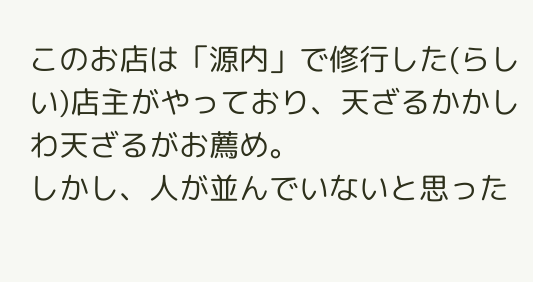このお店は「源内」で修行した(らしい)店主がやっており、天ざるかかしわ天ざるがお薦め。
しかし、人が並んでいないと思った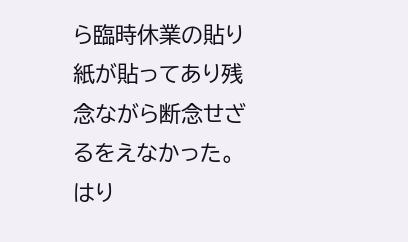ら臨時休業の貼り紙が貼ってあり残念ながら断念せざるをえなかった。
はり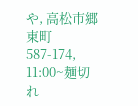や, 高松市郷東町587-174, 11:00~麺切れ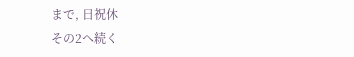まで, 日祝休
その2へ続く